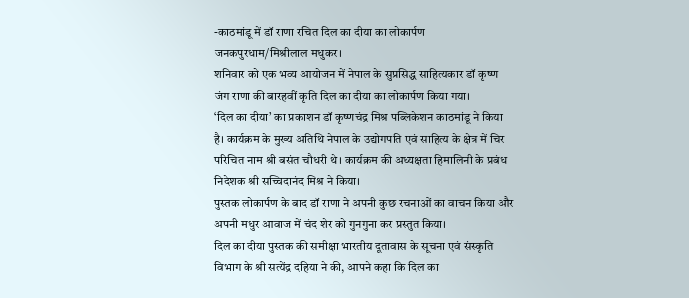-काठमांडू में डॉ राणा रचित दिल का दीया का लोकार्पण
जनकपुरधाम/मिश्रीलाल मधुकर।
शनिवार को एक भव्य आयोजन में नेपाल के सुप्रसिद्ध साहित्यकार डॉ कृष्ण जंग राणा की बारहवीं कृति दिल का दीया का लोकार्पण किया गया।
‘दिल का दीया’ का प्रकाशन डॉ कृष्णचंद्र मिश्र पब्लिकेशन काठमांडू ने किया है। कार्यक्रम के मुख्य अतिथि नेपाल के उद्योगपति एवं साहित्य के क्षेत्र में चिर परिचित नाम श्री बसंत चौधरी थे। कार्यक्रम की अध्यक्षता हिमालिनी के प्रबंध निदेशक श्री सच्चिदानंद मिश्र ने किया।
पुस्तक लोकार्पण के बाद डॉ राणा ने अपनी कुछ रचनाओं का वाचन किया और अपनी मधुर आवाज में चंद शेर को गुनगुना कर प्रस्तुत किया।
दिल का दीया पुस्तक की समीक्षा भारतीय दूतावास के सूचना एवं संस्कृति विभाग के श्री सत्येंद्र दहिया ने की, आपने कहा कि दिल का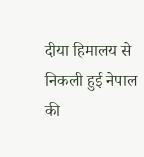दीया हिमालय से निकली हुई नेपाल की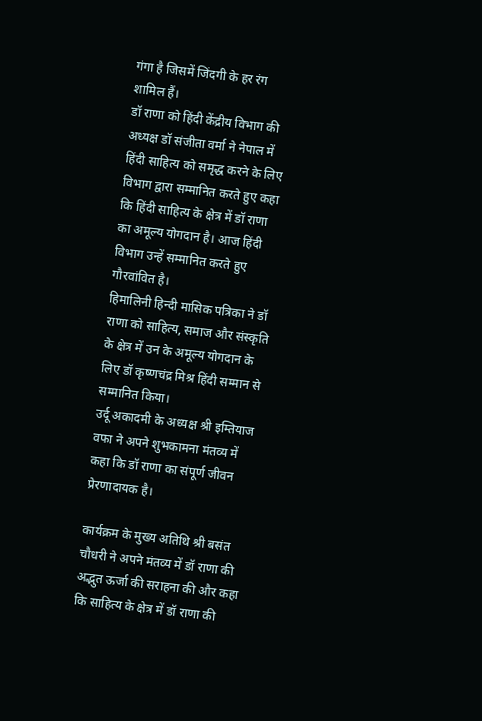गंगा है जिसमें जिंदगी के हर रंग शामिल हैं।
डॉ राणा को हिंदी केंद्रीय विभाग की अध्यक्ष डॉ संजीता वर्मा ने नेपाल में हिंदी साहित्य को समृद्ध करने के लिए विभाग द्वारा सम्मानित करते हुए कहा कि हिंदी साहित्य के क्षेत्र में डॉ राणा का अमूल्य योगदान है। आज हिंदी विभाग उन्हें सम्मानित करते हुए गौरवांवित है।
हिमालिनी हिन्दी मासिक पत्रिका ने डॉ राणा को साहित्य, समाज और संस्कृति के क्षेत्र में उन के अमूल्य योगदान के लिए डॉ कृष्णचंद्र मिश्र हिंदी सम्मान से सम्मानित किया।
उर्दू अकादमी के अध्यक्ष श्री इम्तियाज वफा ने अपने शुभकामना मंतव्य में कहा कि डॉ राणा का संपूर्ण जीवन प्रेरणादायक है।

कार्यक्रम के मुख्य अतिथि श्री बसंत चौधरी ने अपने मंतव्य में डॉ राणा की अद्भुत ऊर्जा की सराहना की और कहा कि साहित्य के क्षेत्र में डॉ राणा की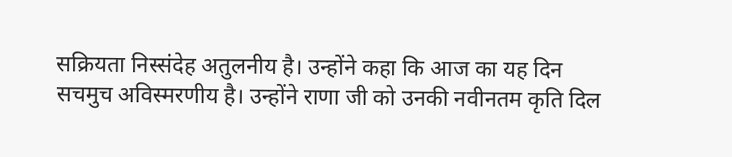सक्रियता निस्संदेह अतुलनीय है। उन्होंने कहा कि आज का यह दिन सचमुच अविस्मरणीय है। उन्होंने राणा जी को उनकी नवीनतम कृति दिल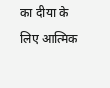का दीया के लिए आत्मिक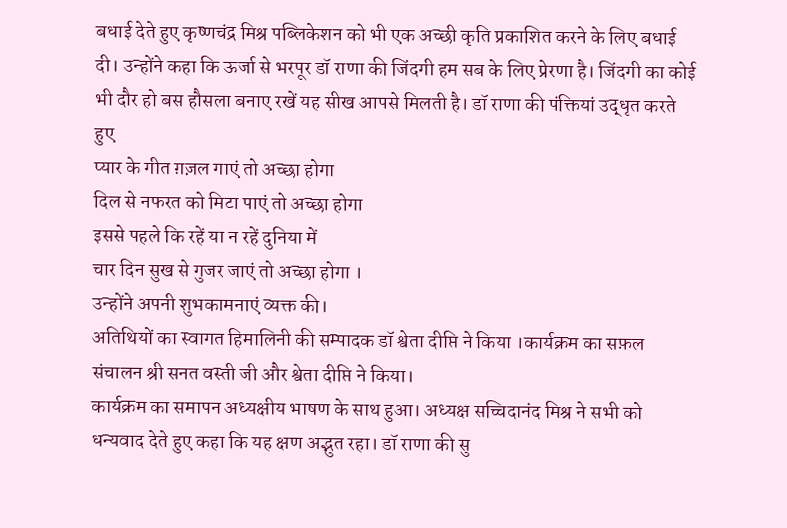बधाई देते हुए कृष्णचंद्र मिश्र पब्लिकेशन को भी एक अच्छी कृति प्रकाशित करने के लिए बधाई दी। उन्होंने कहा कि ऊर्जा से भरपूर डॉ राणा की जिंदगी हम सब के लिए प्रेरणा है। जिंदगी का कोई भी दौर हो बस हौसला बनाए रखें यह सीख आपसे मिलती है। डॉ राणा की पंक्तियां उद्धृत करते हुए
प्यार के गीत ग़ज़ल गाएं तो अच्छा होगा
दिल से नफरत को मिटा पाएं तो अच्छा होगा
इससे पहले कि रहें या न रहें दुनिया में
चार दिन सुख से गुजर जाएं तो अच्छा होगा ।
उन्होंने अपनी शुभकामनाएं व्यक्त की।
अतिथियों का स्वागत हिमालिनी की सम्पादक डॉ श्वेता दीप्ति ने किया ।कार्यक्रम का सफ़ल संचालन श्री सनत वस्ती जी और श्वेता दीप्ति ने किया।
कार्यक्रम का समापन अध्यक्षीय भाषण के साथ हुआ। अध्यक्ष सच्चिदानंद मिश्र ने सभी को धन्यवाद देते हुए कहा कि यह क्षण अद्भुत रहा। डॉ राणा की सु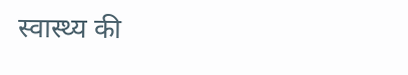स्वास्थ्य की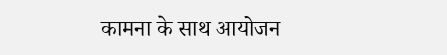कामना के साथ आयोजन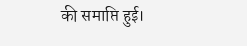की समाप्ति हुई।